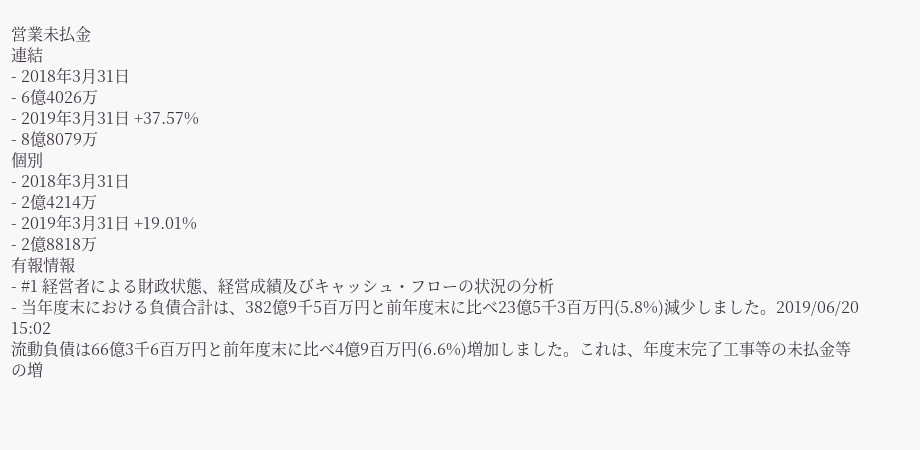営業未払金
連結
- 2018年3月31日
- 6億4026万
- 2019年3月31日 +37.57%
- 8億8079万
個別
- 2018年3月31日
- 2億4214万
- 2019年3月31日 +19.01%
- 2億8818万
有報情報
- #1 経営者による財政状態、経営成績及びキャッシュ・フローの状況の分析
- 当年度末における負債合計は、382億9千5百万円と前年度末に比べ23億5千3百万円(5.8%)減少しました。2019/06/20 15:02
流動負債は66億3千6百万円と前年度末に比べ4億9百万円(6.6%)増加しました。これは、年度末完了工事等の未払金等の増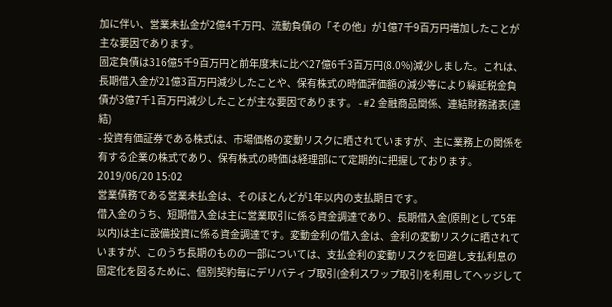加に伴い、営業未払金が2億4千万円、流動負債の「その他」が1億7千9百万円増加したことが主な要因であります。
固定負債は316億5千9百万円と前年度末に比べ27億6千3百万円(8.0%)減少しました。これは、長期借入金が21億3百万円減少したことや、保有株式の時価評価額の減少等により繰延税金負債が3億7千1百万円減少したことが主な要因であります。 - #2 金融商品関係、連結財務諸表(連結)
- 投資有価証券である株式は、市場価格の変動リスクに晒されていますが、主に業務上の関係を有する企業の株式であり、保有株式の時価は経理部にて定期的に把握しております。2019/06/20 15:02
営業債務である営業未払金は、そのほとんどが1年以内の支払期日です。
借入金のうち、短期借入金は主に営業取引に係る資金調達であり、長期借入金(原則として5年以内)は主に設備投資に係る資金調達です。変動金利の借入金は、金利の変動リスクに晒されていますが、このうち長期のものの一部については、支払金利の変動リスクを回避し支払利息の固定化を図るために、個別契約毎にデリバティブ取引(金利スワップ取引)を利用してヘッジして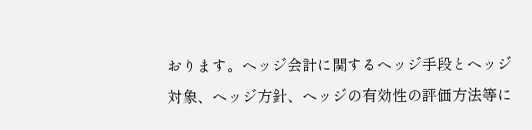おります。ヘッジ会計に関するヘッジ手段とヘッジ対象、ヘッジ方針、ヘッジの有効性の評価方法等に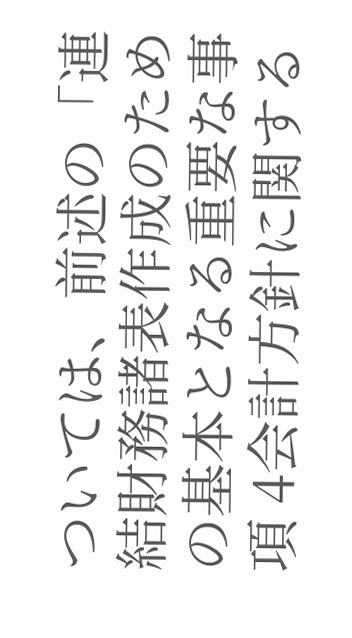ついては、前述の「連結財務諸表作成のための基本となる重要な事項 4会計方針に関する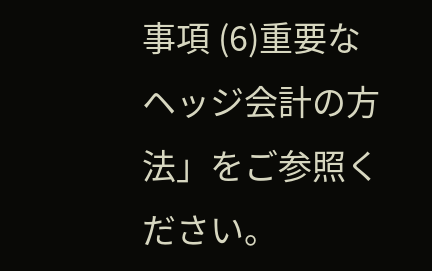事項 (6)重要なヘッジ会計の方法」をご参照ください。